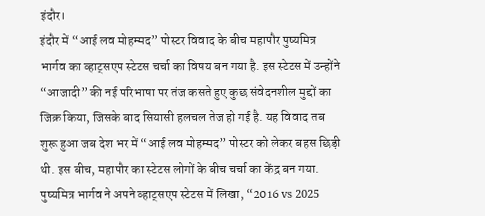इंदौर।
इंदौर में “आई लव मोहम्मद” पोस्टर विवाद के बीच महापौर पुष्यमित्र भार्गव का व्हाट्सएप स्टेटस चर्चा का विषय बन गया है. इस स्टेटस में उन्होंने “आजादी” की नई परिभाषा पर तंज कसते हुए कुछ संवेदनशील मुद्दों का जिक्र किया, जिसके बाद सियासी हलचल तेज हो गई है. यह विवाद तब शुरू हुआ जब देश भर में “आई लव मोहम्मद” पोस्टर को लेकर बहस छिड़ी थी. इस बीच, महापौर का स्टेटस लोगों के बीच चर्चा का केंद्र बन गया.
पुष्यमित्र भार्गव ने अपने व्हाट्सएप स्टेटस में लिखा, “2016 vs 2025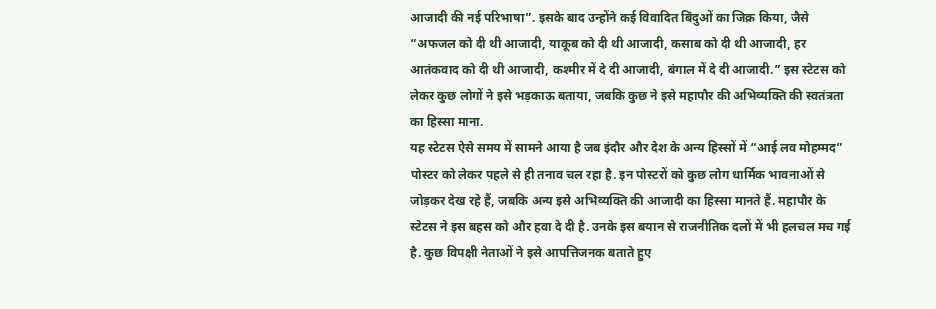आजादी की नई परिभाषा”. इसके बाद उन्होंने कई विवादित बिंदुओं का जिक्र किया, जैसे “अफजल को दी थी आजादी, याकूब को दी थी आजादी, कसाब को दी थी आजादी, हर आतंकवाद को दी थी आजादी, कश्मीर में दे दी आजादी, बंगाल में दे दी आजादी.” इस स्टेटस को लेकर कुछ लोगों ने इसे भड़काऊ बताया, जबकि कुछ ने इसे महापौर की अभिव्यक्ति की स्वतंत्रता का हिस्सा माना.
यह स्टेटस ऐसे समय में सामने आया है जब इंदौर और देश के अन्य हिस्सों में “आई लव मोहम्मद” पोस्टर को लेकर पहले से ही तनाव चल रहा है. इन पोस्टरों को कुछ लोग धार्मिक भावनाओं से जोड़कर देख रहे हैं, जबकि अन्य इसे अभिव्यक्ति की आजादी का हिस्सा मानते हैं. महापौर के स्टेटस ने इस बहस को और हवा दे दी है. उनके इस बयान से राजनीतिक दलों में भी हलचल मच गई है. कुछ विपक्षी नेताओं ने इसे आपत्तिजनक बताते हुए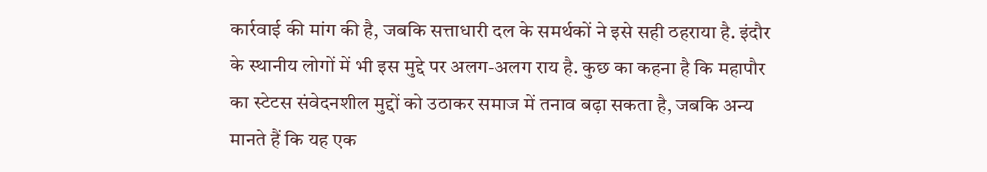कार्रवाई की मांग की है, जबकि सत्ताधारी दल के समर्थकों ने इसे सही ठहराया है. इंदौर के स्थानीय लोगों में भी इस मुद्दे पर अलग-अलग राय है. कुछ का कहना है कि महापौर का स्टेटस संवेदनशील मुद्दों को उठाकर समाज में तनाव बढ़ा सकता है, जबकि अन्य मानते हैं कि यह एक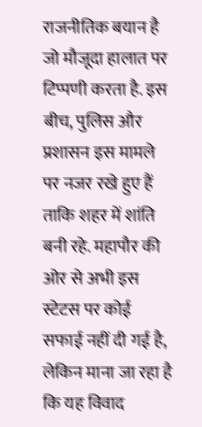राजनीतिक बयान है जो मौजूदा हालात पर टिप्पणी करता है. इस बीच, पुलिस और प्रशासन इस मामले पर नजर रखे हुए हैं ताकि शहर में शांति बनी रहे. महापौर की ओर से अभी इस स्टेटस पर कोई सफाई नहीं दी गई है, लेकिन माना जा रहा है कि यह विवाद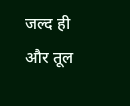जल्द ही और तूल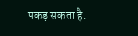पकड़ सकता है.